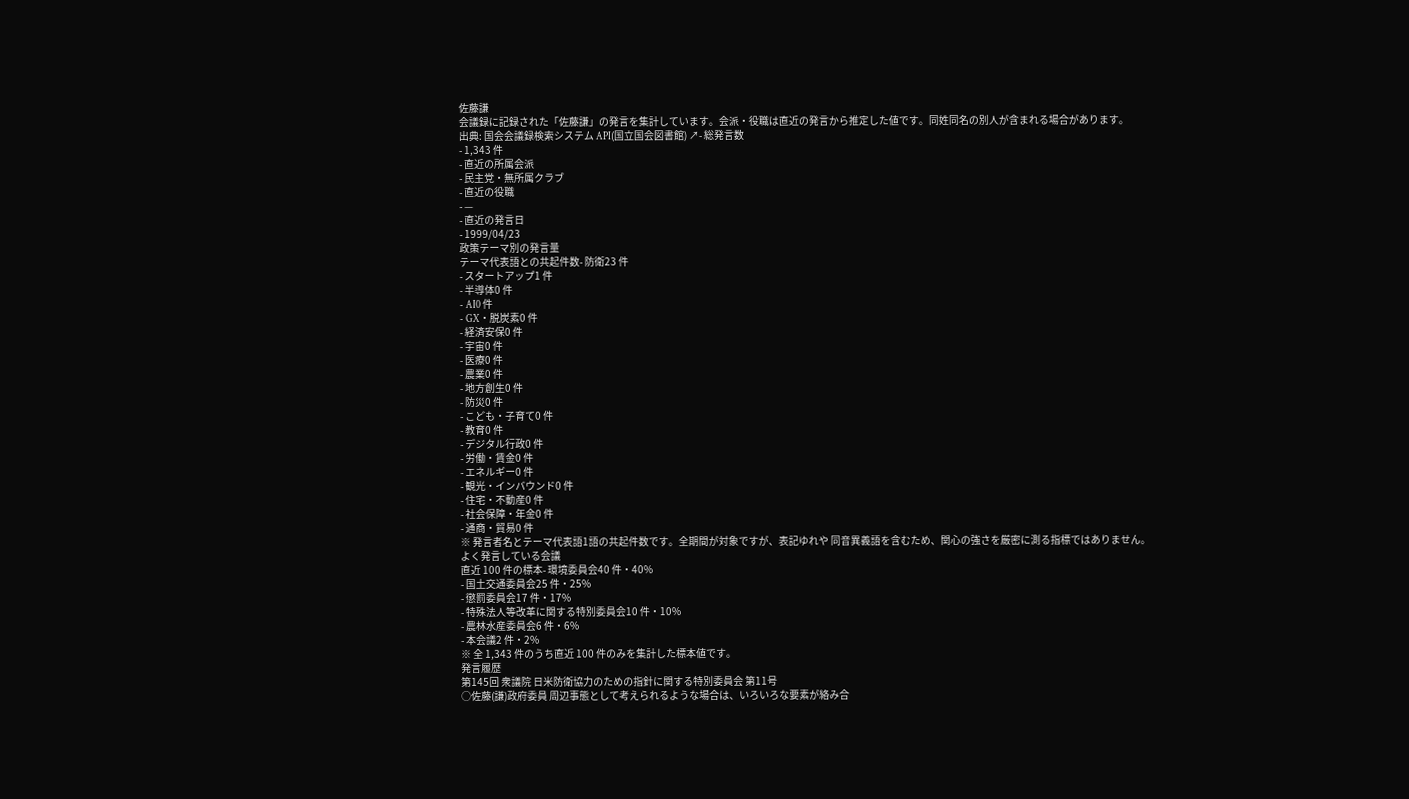佐藤謙
会議録に記録された「佐藤謙」の発言を集計しています。会派・役職は直近の発言から推定した値です。同姓同名の別人が含まれる場合があります。
出典: 国会会議録検索システム API(国立国会図書館) ↗- 総発言数
- 1,343 件
- 直近の所属会派
- 民主党・無所属クラブ
- 直近の役職
- —
- 直近の発言日
- 1999/04/23
政策テーマ別の発言量
テーマ代表語との共起件数- 防衛23 件
- スタートアップ1 件
- 半導体0 件
- AI0 件
- GX・脱炭素0 件
- 経済安保0 件
- 宇宙0 件
- 医療0 件
- 農業0 件
- 地方創生0 件
- 防災0 件
- こども・子育て0 件
- 教育0 件
- デジタル行政0 件
- 労働・賃金0 件
- エネルギー0 件
- 観光・インバウンド0 件
- 住宅・不動産0 件
- 社会保障・年金0 件
- 通商・貿易0 件
※ 発言者名とテーマ代表語1語の共起件数です。全期間が対象ですが、表記ゆれや 同音異義語を含むため、関心の強さを厳密に測る指標ではありません。
よく発言している会議
直近 100 件の標本- 環境委員会40 件・40%
- 国土交通委員会25 件・25%
- 懲罰委員会17 件・17%
- 特殊法人等改革に関する特別委員会10 件・10%
- 農林水産委員会6 件・6%
- 本会議2 件・2%
※ 全 1,343 件のうち直近 100 件のみを集計した標本値です。
発言履歴
第145回 衆議院 日米防衛協力のための指針に関する特別委員会 第11号
○佐藤(謙)政府委員 周辺事態として考えられるような場合は、いろいろな要素が絡み合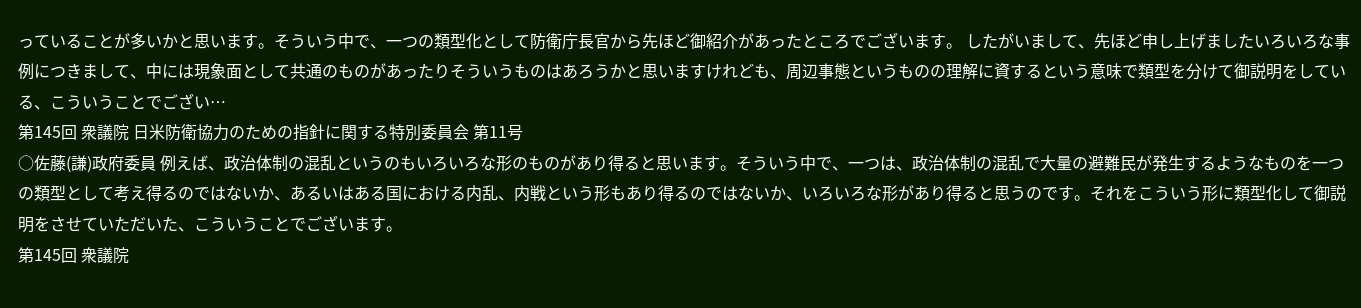っていることが多いかと思います。そういう中で、一つの類型化として防衛庁長官から先ほど御紹介があったところでございます。 したがいまして、先ほど申し上げましたいろいろな事例につきまして、中には現象面として共通のものがあったりそういうものはあろうかと思いますけれども、周辺事態というものの理解に資するという意味で類型を分けて御説明をしている、こういうことでござい…
第145回 衆議院 日米防衛協力のための指針に関する特別委員会 第11号
○佐藤(謙)政府委員 例えば、政治体制の混乱というのもいろいろな形のものがあり得ると思います。そういう中で、一つは、政治体制の混乱で大量の避難民が発生するようなものを一つの類型として考え得るのではないか、あるいはある国における内乱、内戦という形もあり得るのではないか、いろいろな形があり得ると思うのです。それをこういう形に類型化して御説明をさせていただいた、こういうことでございます。
第145回 衆議院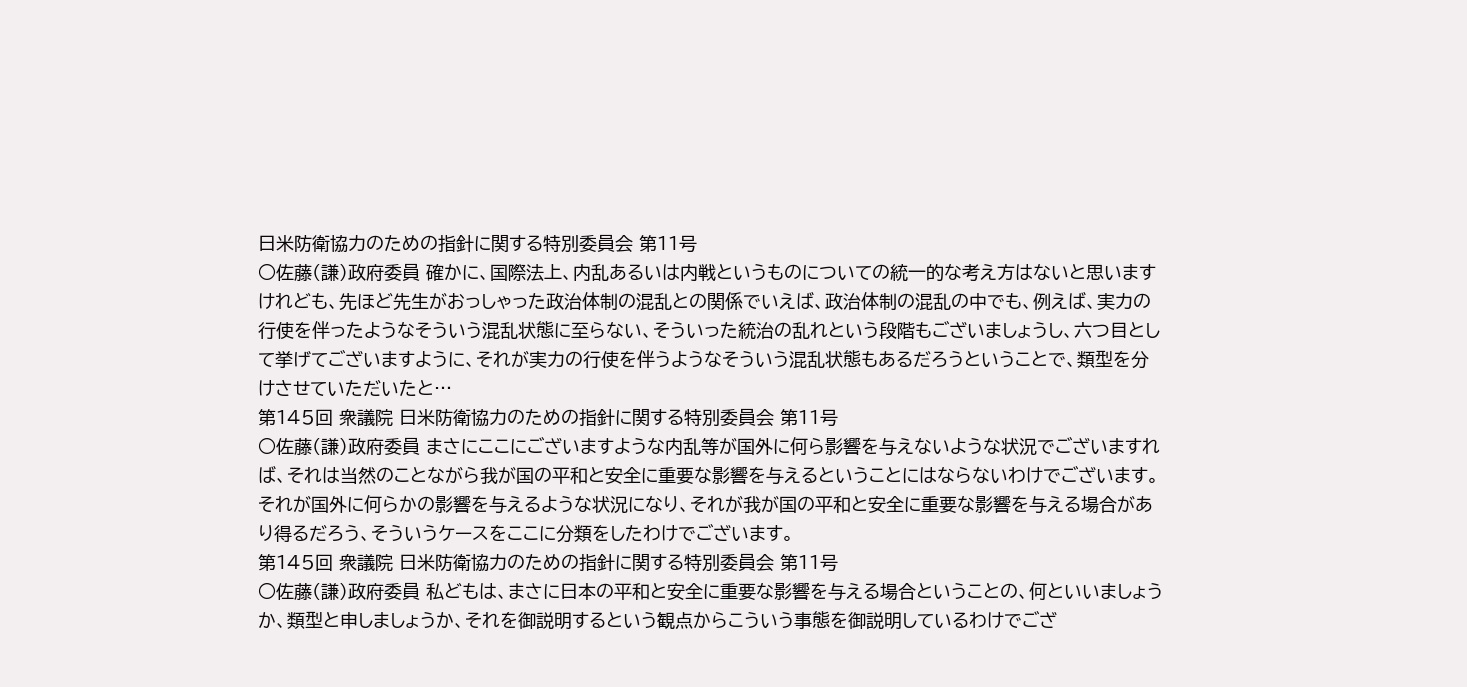日米防衛協力のための指針に関する特別委員会 第11号
○佐藤(謙)政府委員 確かに、国際法上、内乱あるいは内戦というものについての統一的な考え方はないと思いますけれども、先ほど先生がおっしゃった政治体制の混乱との関係でいえば、政治体制の混乱の中でも、例えば、実力の行使を伴ったようなそういう混乱状態に至らない、そういった統治の乱れという段階もございましょうし、六つ目として挙げてございますように、それが実力の行使を伴うようなそういう混乱状態もあるだろうということで、類型を分けさせていただいたと…
第145回 衆議院 日米防衛協力のための指針に関する特別委員会 第11号
○佐藤(謙)政府委員 まさにここにございますような内乱等が国外に何ら影響を与えないような状況でございますれば、それは当然のことながら我が国の平和と安全に重要な影響を与えるということにはならないわけでございます。それが国外に何らかの影響を与えるような状況になり、それが我が国の平和と安全に重要な影響を与える場合があり得るだろう、そういうケースをここに分類をしたわけでございます。
第145回 衆議院 日米防衛協力のための指針に関する特別委員会 第11号
○佐藤(謙)政府委員 私どもは、まさに日本の平和と安全に重要な影響を与える場合ということの、何といいましょうか、類型と申しましょうか、それを御説明するという観点からこういう事態を御説明しているわけでござ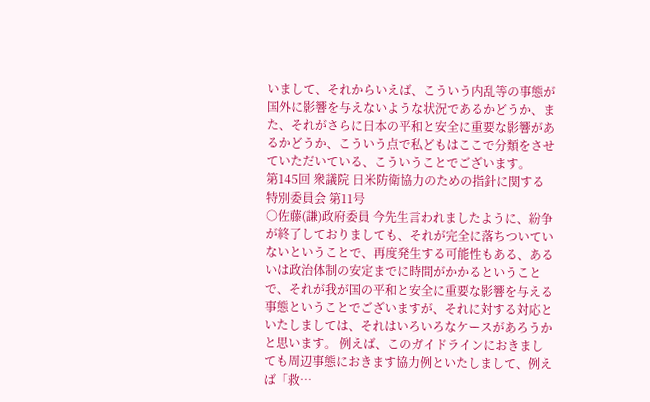いまして、それからいえば、こういう内乱等の事態が国外に影響を与えないような状況であるかどうか、また、それがさらに日本の平和と安全に重要な影響があるかどうか、こういう点で私どもはここで分類をさせていただいている、こういうことでございます。
第145回 衆議院 日米防衛協力のための指針に関する特別委員会 第11号
○佐藤(謙)政府委員 今先生言われましたように、紛争が終了しておりましても、それが完全に落ちついていないということで、再度発生する可能性もある、あるいは政治体制の安定までに時間がかかるということで、それが我が国の平和と安全に重要な影響を与える事態ということでございますが、それに対する対応といたしましては、それはいろいろなケースがあろうかと思います。 例えば、このガイドラインにおきましても周辺事態におきます協力例といたしまして、例えば「救…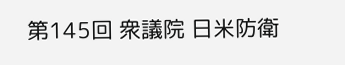第145回 衆議院 日米防衛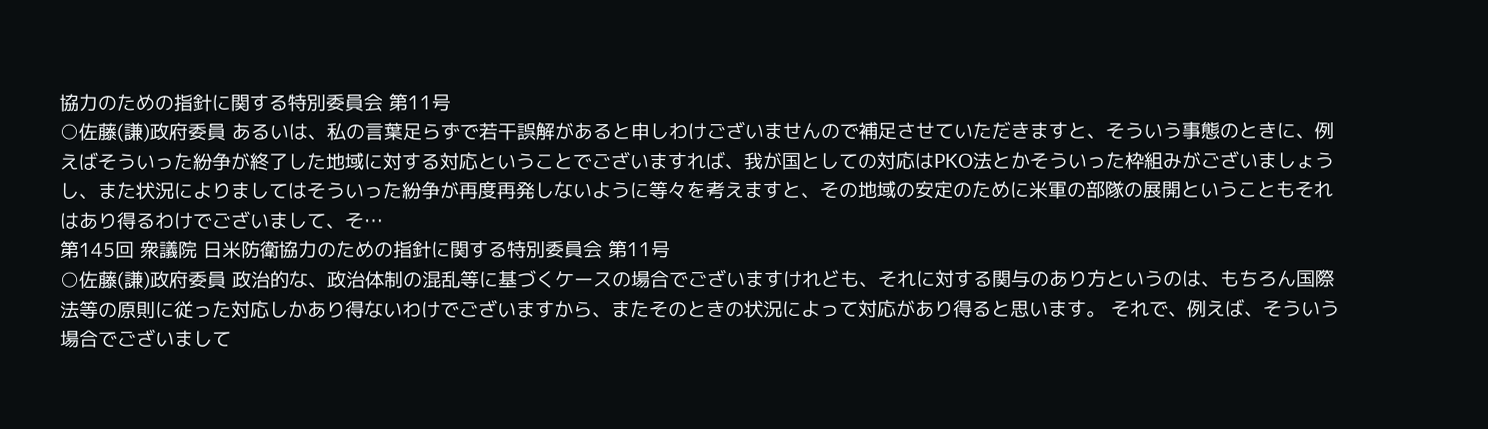協力のための指針に関する特別委員会 第11号
○佐藤(謙)政府委員 あるいは、私の言葉足らずで若干誤解があると申しわけございませんので補足させていただきますと、そういう事態のときに、例えばそういった紛争が終了した地域に対する対応ということでございますれば、我が国としての対応はPKO法とかそういった枠組みがございましょうし、また状況によりましてはそういった紛争が再度再発しないように等々を考えますと、その地域の安定のために米軍の部隊の展開ということもそれはあり得るわけでございまして、そ…
第145回 衆議院 日米防衛協力のための指針に関する特別委員会 第11号
○佐藤(謙)政府委員 政治的な、政治体制の混乱等に基づくケースの場合でございますけれども、それに対する関与のあり方というのは、もちろん国際法等の原則に従った対応しかあり得ないわけでございますから、またそのときの状況によって対応があり得ると思います。 それで、例えば、そういう場合でございまして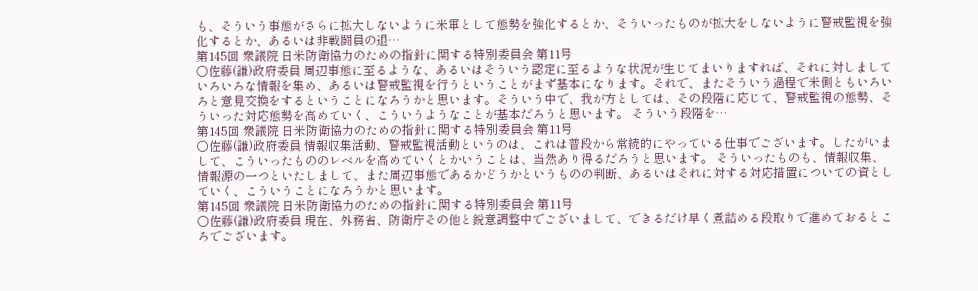も、そういう事態がさらに拡大しないように米軍として態勢を強化するとか、そういったものが拡大をしないように警戒監視を強化するとか、あるいは非戦闘員の退…
第145回 衆議院 日米防衛協力のための指針に関する特別委員会 第11号
○佐藤(謙)政府委員 周辺事態に至るような、あるいはそういう認定に至るような状況が生じてまいりますれば、それに対しましていろいろな情報を集め、あるいは警戒監視を行うということがまず基本になります。それで、またそういう過程で米側ともいろいろと意見交換をするということになろうかと思います。そういう中で、我が方としては、その段階に応じて、警戒監視の態勢、そういった対応態勢を高めていく、こういうようなことが基本だろうと思います。 そういう段階を…
第145回 衆議院 日米防衛協力のための指針に関する特別委員会 第11号
○佐藤(謙)政府委員 情報収集活動、警戒監視活動というのは、これは普段から常続的にやっている仕事でございます。したがいまして、こういったもののレベルを高めていくとかいうことは、当然あり得るだろうと思います。 そういったものも、情報収集、情報源の一つといたしまして、また周辺事態であるかどうかというものの判断、あるいはそれに対する対応措置についての資としていく、こういうことになろうかと思います。
第145回 衆議院 日米防衛協力のための指針に関する特別委員会 第11号
○佐藤(謙)政府委員 現在、外務省、防衛庁その他と鋭意調整中でございまして、できるだけ早く煮詰める段取りで進めておるところでございます。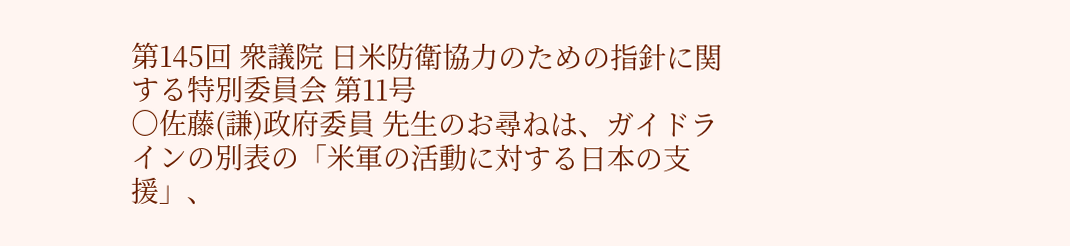第145回 衆議院 日米防衛協力のための指針に関する特別委員会 第11号
○佐藤(謙)政府委員 先生のお尋ねは、ガイドラインの別表の「米軍の活動に対する日本の支援」、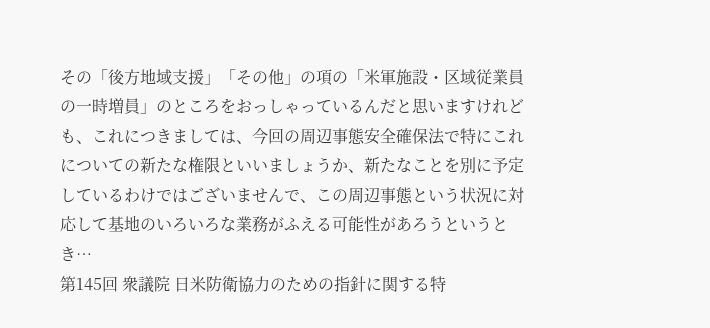その「後方地域支援」「その他」の項の「米軍施設・区域従業員の一時増員」のところをおっしゃっているんだと思いますけれども、これにつきましては、今回の周辺事態安全確保法で特にこれについての新たな権限といいましょうか、新たなことを別に予定しているわけではございませんで、この周辺事態という状況に対応して基地のいろいろな業務がふえる可能性があろうというとき…
第145回 衆議院 日米防衛協力のための指針に関する特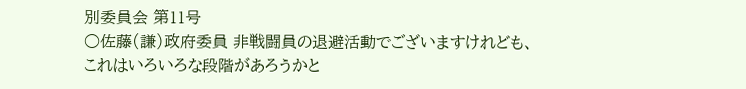別委員会 第11号
○佐藤(謙)政府委員 非戦闘員の退避活動でございますけれども、これはいろいろな段階があろうかと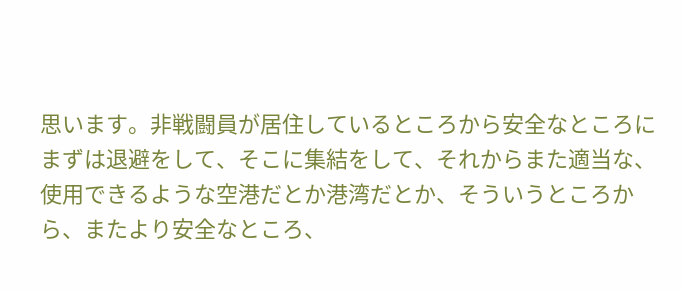思います。非戦闘員が居住しているところから安全なところにまずは退避をして、そこに集結をして、それからまた適当な、使用できるような空港だとか港湾だとか、そういうところから、またより安全なところ、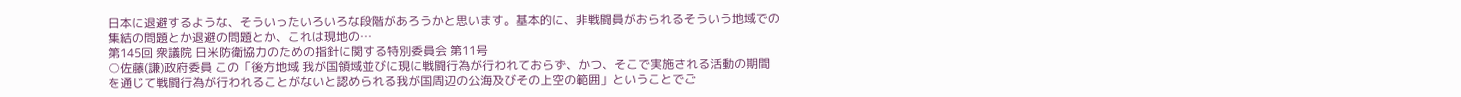日本に退避するような、そういったいろいろな段階があろうかと思います。基本的に、非戦闘員がおられるそういう地域での集結の問題とか退避の問題とか、これは現地の…
第145回 衆議院 日米防衛協力のための指針に関する特別委員会 第11号
○佐藤(謙)政府委員 この「後方地域 我が国領域並びに現に戦闘行為が行われておらず、かつ、そこで実施される活動の期間を通じて戦闘行為が行われることがないと認められる我が国周辺の公海及びその上空の範囲」ということでご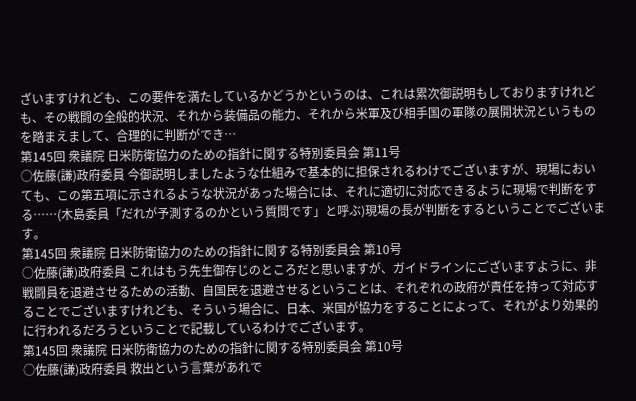ざいますけれども、この要件を満たしているかどうかというのは、これは累次御説明もしておりますけれども、その戦闘の全般的状況、それから装備品の能力、それから米軍及び相手国の軍隊の展開状況というものを踏まえまして、合理的に判断ができ…
第145回 衆議院 日米防衛協力のための指針に関する特別委員会 第11号
○佐藤(謙)政府委員 今御説明しましたような仕組みで基本的に担保されるわけでございますが、現場においても、この第五項に示されるような状況があった場合には、それに適切に対応できるように現場で判断をする……(木島委員「だれが予測するのかという質問です」と呼ぶ)現場の長が判断をするということでございます。
第145回 衆議院 日米防衛協力のための指針に関する特別委員会 第10号
○佐藤(謙)政府委員 これはもう先生御存じのところだと思いますが、ガイドラインにございますように、非戦闘員を退避させるための活動、自国民を退避させるということは、それぞれの政府が責任を持って対応することでございますけれども、そういう場合に、日本、米国が協力をすることによって、それがより効果的に行われるだろうということで記載しているわけでございます。
第145回 衆議院 日米防衛協力のための指針に関する特別委員会 第10号
○佐藤(謙)政府委員 救出という言葉があれで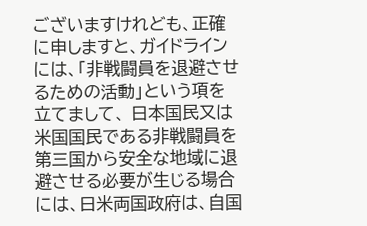ございますけれども、正確に申しますと、ガイドラインには、「非戦闘員を退避させるための活動」という項を立てまして、 日本国民又は米国国民である非戦闘員を第三国から安全な地域に退避させる必要が生じる場合には、日米両国政府は、自国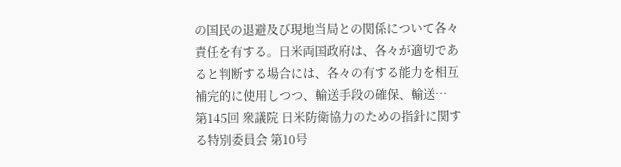の国民の退避及び現地当局との関係について各々責任を有する。日米両国政府は、各々が適切であると判断する場合には、各々の有する能力を相互補完的に使用しつつ、輸送手段の確保、輸送…
第145回 衆議院 日米防衛協力のための指針に関する特別委員会 第10号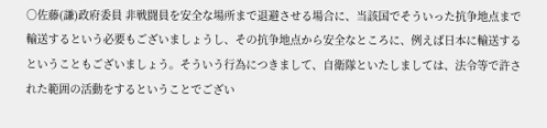○佐藤(謙)政府委員 非戦闘員を安全な場所まで退避させる場合に、当該国でそういった抗争地点まで輸送するという必要もございましょうし、その抗争地点から安全なところに、例えば日本に輸送するということもございましょう。そういう行為につきまして、自衛隊といたしましては、法令等で許された範囲の活動をするということでござい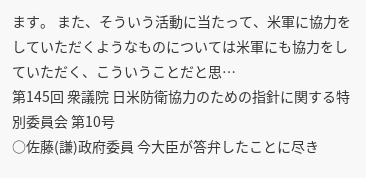ます。 また、そういう活動に当たって、米軍に協力をしていただくようなものについては米軍にも協力をしていただく、こういうことだと思…
第145回 衆議院 日米防衛協力のための指針に関する特別委員会 第10号
○佐藤(謙)政府委員 今大臣が答弁したことに尽き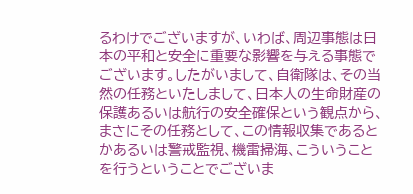るわけでございますが、いわば、周辺事態は日本の平和と安全に重要な影響を与える事態でございます。したがいまして、自衛隊は、その当然の任務といたしまして、日本人の生命財産の保護あるいは航行の安全確保という観点から、まさにその任務として、この情報収集であるとかあるいは警戒監視、機雷掃海、こういうことを行うということでございま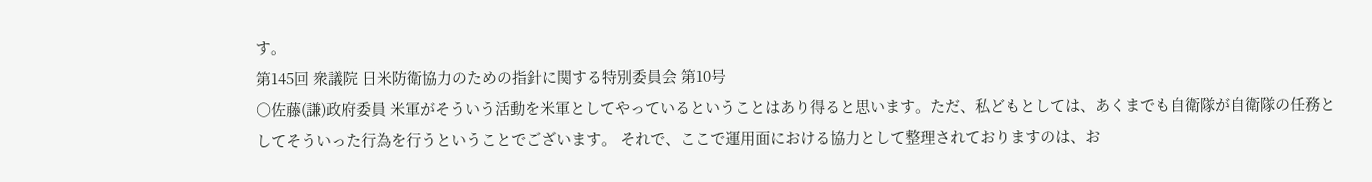す。
第145回 衆議院 日米防衛協力のための指針に関する特別委員会 第10号
○佐藤(謙)政府委員 米軍がそういう活動を米軍としてやっているということはあり得ると思います。ただ、私どもとしては、あくまでも自衛隊が自衛隊の任務としてそういった行為を行うということでございます。 それで、ここで運用面における協力として整理されておりますのは、お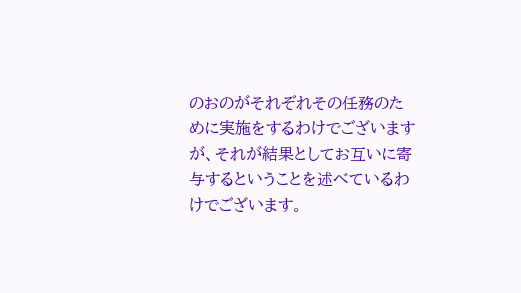のおのがそれぞれその任務のために実施をするわけでございますが、それが結果としてお互いに寄与するということを述べているわけでございます。